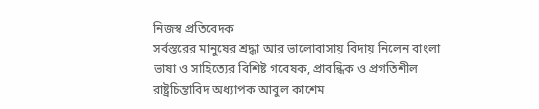নিজস্ব প্রতিবেদক
সর্বস্তরের মানুষের শ্রদ্ধা আর ভালোবাসায় বিদায় নিলেন বাংলা ভাষা ও সাহিত্যের বিশিষ্ট গবেষক, প্রাবন্ধিক ও প্রগতিশীল রাষ্ট্রচিন্তাবিদ অধ্যাপক আবুল কাশেম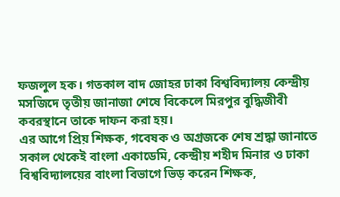ফজলুল হক। গতকাল বাদ জোহর ঢাকা বিশ্ববিদ্যালয় কেন্দ্রীয় মসজিদে তৃতীয় জানাজা শেষে বিকেলে মিরপুর বুদ্ধিজীবী কবরস্থানে তাকে দাফন করা হয়।
এর আগে প্রিয় শিক্ষক, গবেষক ও অগ্রজকে শেষ শ্রদ্ধা জানাতে সকাল থেকেই বাংলা একাডেমি, কেন্দ্রীয় শহীদ মিনার ও ঢাকা বিশ্ববিদ্যালয়ের বাংলা বিভাগে ভিড় করেন শিক্ষক,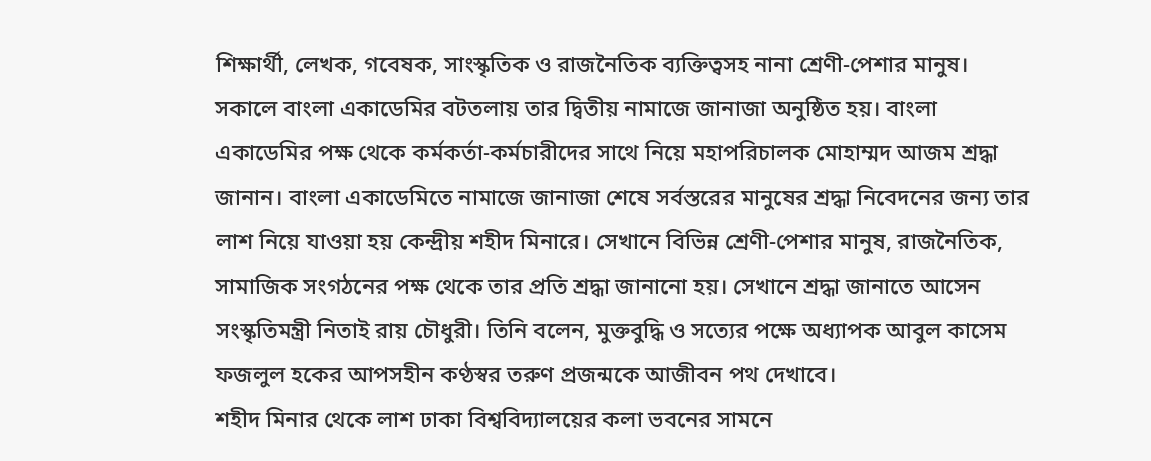শিক্ষার্থী, লেখক, গবেষক, সাংস্কৃতিক ও রাজনৈতিক ব্যক্তিত্বসহ নানা শ্রেণী-পেশার মানুষ। সকালে বাংলা একাডেমির বটতলায় তার দ্বিতীয় নামাজে জানাজা অনুষ্ঠিত হয়। বাংলা একাডেমির পক্ষ থেকে কর্মকর্তা-কর্মচারীদের সাথে নিয়ে মহাপরিচালক মোহাম্মদ আজম শ্রদ্ধা জানান। বাংলা একাডেমিতে নামাজে জানাজা শেষে সর্বস্তরের মানুষের শ্রদ্ধা নিবেদনের জন্য তার লাশ নিয়ে যাওয়া হয় কেন্দ্রীয় শহীদ মিনারে। সেখানে বিভিন্ন শ্রেণী-পেশার মানুষ, রাজনৈতিক, সামাজিক সংগঠনের পক্ষ থেকে তার প্রতি শ্রদ্ধা জানানো হয়। সেখানে শ্রদ্ধা জানাতে আসেন সংস্কৃতিমন্ত্রী নিতাই রায় চৌধুরী। তিনি বলেন, মুক্তবুদ্ধি ও সত্যের পক্ষে অধ্যাপক আবুল কাসেম ফজলুল হকের আপসহীন কণ্ঠস্বর তরুণ প্রজন্মকে আজীবন পথ দেখাবে।
শহীদ মিনার থেকে লাশ ঢাকা বিশ্ববিদ্যালয়ের কলা ভবনের সামনে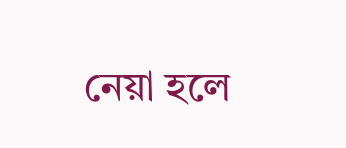নেয়া হলে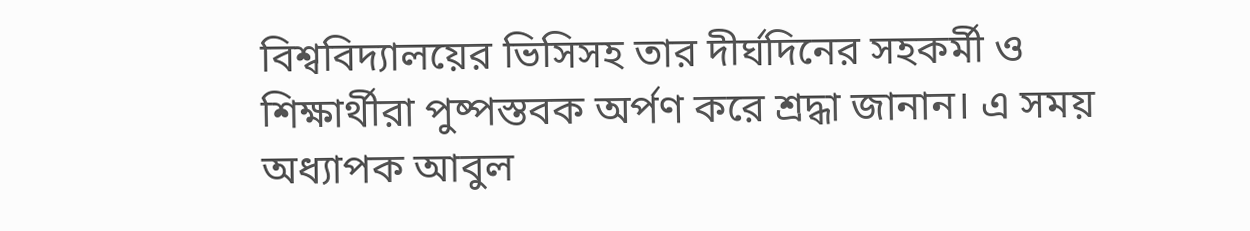বিশ্ববিদ্যালয়ের ভিসিসহ তার দীর্ঘদিনের সহকর্মী ও শিক্ষার্থীরা পুষ্পস্তবক অর্পণ করে শ্রদ্ধা জানান। এ সময় অধ্যাপক আবুল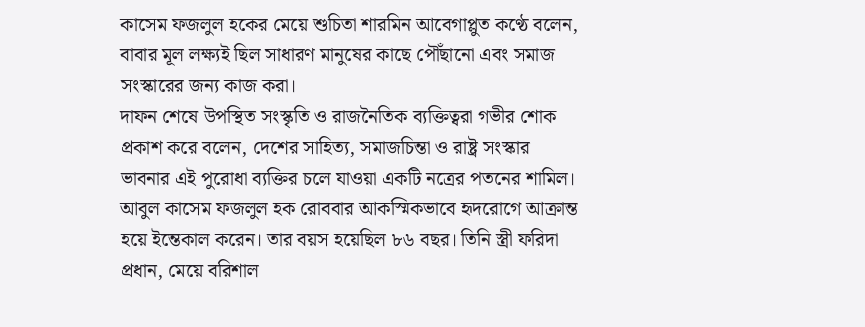কাসেম ফজলুল হকের মেয়ে শুচিতা শারমিন আবেগাপ্লুত কণ্ঠে বলেন, বাবার মূল লক্ষ্যই ছিল সাধারণ মানুষের কাছে পৌঁছানো এবং সমাজ সংস্কারের জন্য কাজ করা।
দাফন শেষে উপস্থিত সংস্কৃতি ও রাজনৈতিক ব্যক্তিত্বরা গভীর শোক প্রকাশ করে বলেন, দেশের সাহিত্য, সমাজচিন্তা ও রাষ্ট্র সংস্কার ভাবনার এই পুরোধা ব্যক্তির চলে যাওয়া একটি নত্রের পতনের শামিল।
আবুল কাসেম ফজলুল হক রোববার আকস্মিকভাবে হৃদরোগে আক্রান্ত হয়ে ইন্তেকাল করেন। তার বয়স হয়েছিল ৮৬ বছর। তিনি স্ত্রী ফরিদা প্রধান, মেয়ে বরিশাল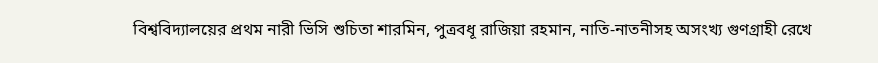বিশ্ববিদ্যালয়ের প্রথম নারী ভিসি শুচিতা শারমিন, পুত্রবধূ রাজিয়া রহমান, নাতি-নাতনীসহ অসংখ্য গুণগ্রাহী রেখে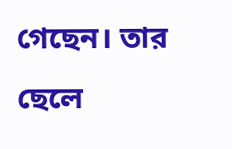গেছেন। তার ছেলে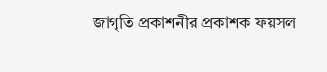জাগৃতি প্রকাশনীর প্রকাশক ফয়সল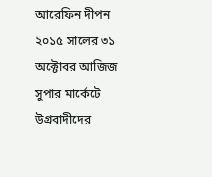আরেফিন দীপন ২০১৫ সালের ৩১ অক্টোবর আজিজ সুপার মার্কেটে উগ্রবাদীদের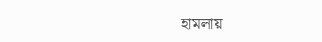হামলায়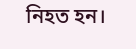নিহত হন।